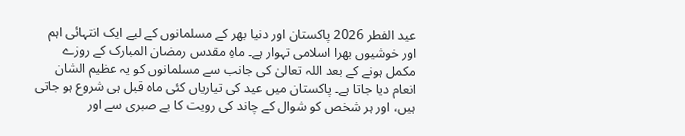عید الفطر 2026 پاکستان اور دنیا بھر کے مسلمانوں کے لیے ایک انتہائی اہم اور خوشیوں بھرا اسلامی تہوار ہے۔ ماہِ مقدس رمضان المبارک کے روزے مکمل ہونے کے بعد اللہ تعالیٰ کی جانب سے مسلمانوں کو یہ عظیم الشان انعام دیا جاتا ہے۔ پاکستان میں عید کی تیاریاں کئی ماہ قبل ہی شروع ہو جاتی ہیں، اور ہر شخص کو شوال کے چاند کی رویت کا بے صبری سے اور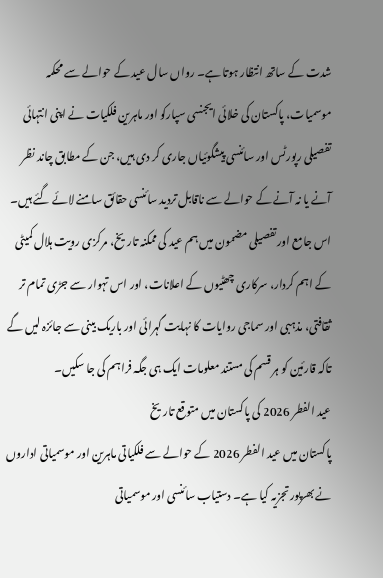شدت کے ساتھ انتظار ہوتا ہے۔ رواں سال عید کے حوالے سے محکمہ موسمیات، پاکستان کی خلائی ایجنسی سپارکو اور ماہرین فلکیات نے اپنی انتہائی تفصیلی رپورٹس اور سائنسی پیشگوئیاں جاری کر دی ہیں، جن کے مطابق چاند نظر آنے یا نہ آنے کے حوالے سے ناقابل تردید سائنسی حقائق سامنے لائے گئے ہیں۔ اس جامع اور تفصیلی مضمون میں ہم عید کی ممکنہ تاریخ، مرکزی رویت ہلال کمیٹی کے اہم کردار، سرکاری چھٹیوں کے اعلانات، اور اس تہوار سے جڑی تمام تر ثقافتی، مذہبی اور سماجی روایات کا نہایت گہرائی اور باریک بینی سے جائزہ لیں گے تاکہ قارئین کو ہر قسم کی مستند معلومات ایک ہی جگہ فراہم کی جا سکیں۔
عید الفطر 2026 کی پاکستان میں متوقع تاریخ
پاکستان میں عید الفطر 2026 کے حوالے سے فلکیاتی ماہرین اور موسمیاتی اداروں نے بھرپور تجزیہ کیا ہے۔ دستیاب سائنسی اور موسمیاتی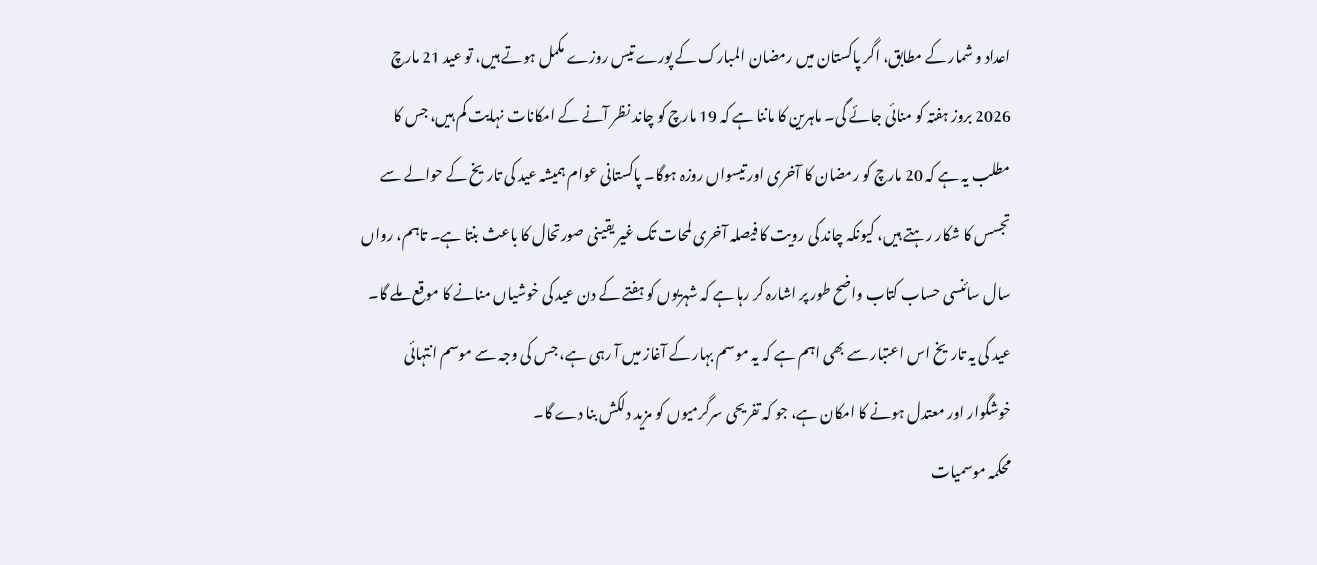اعداد و شمار کے مطابق، اگر پاکستان میں رمضان المبارک کے پورے تیس روزے مکمل ہوتے ہیں، تو عید 21 مارچ 2026 بروز ہفتہ کو منائی جائے گی۔ ماہرین کا ماننا ہے کہ 19 مارچ کو چاند نظر آنے کے امکانات نہایت کم ہیں، جس کا مطلب یہ ہے کہ 20 مارچ کو رمضان کا آخری اور تیسواں روزہ ہوگا۔ پاکستانی عوام ہمیشہ عید کی تاریخ کے حوالے سے تجسس کا شکار رہتے ہیں، کیونکہ چاند کی رویت کا فیصلہ آخری لمحات تک غیر یقینی صورتحال کا باعث بنتا ہے۔ تاہم، رواں سال سائنسی حساب کتاب واضح طور پر اشارہ کر رہا ہے کہ شہریوں کو ہفتے کے دن عید کی خوشیاں منانے کا موقع ملے گا۔ عید کی یہ تاریخ اس اعتبار سے بھی اہم ہے کہ یہ موسم بہار کے آغاز میں آ رہی ہے، جس کی وجہ سے موسم انتہائی خوشگوار اور معتدل ہونے کا امکان ہے، جو کہ تفریحی سرگرمیوں کو مزید دلکش بنا دے گا۔
محکمہ موسمیات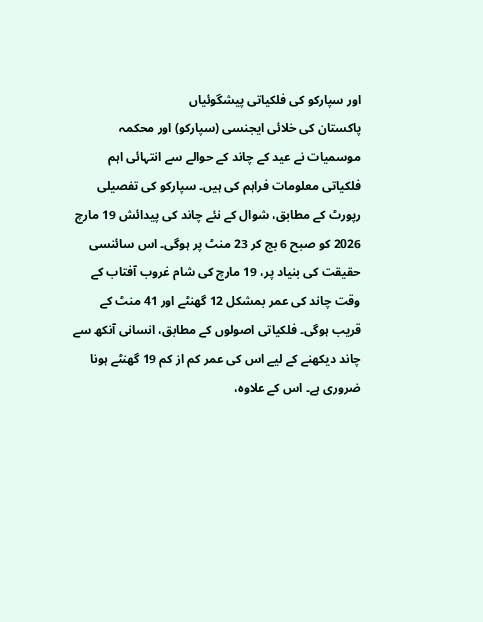اور سپارکو کی فلکیاتی پیشگوئیاں
پاکستان کی خلائی ایجنسی (سپارکو) اور محکمہ موسمیات نے عید کے چاند کے حوالے سے انتہائی اہم فلکیاتی معلومات فراہم کی ہیں۔ سپارکو کی تفصیلی رپورٹ کے مطابق، شوال کے نئے چاند کی پیدائش 19 مارچ 2026 کو صبح 6 بج کر 23 منٹ پر ہوگی۔ اس سائنسی حقیقت کی بنیاد پر، 19 مارچ کی شام غروب آفتاب کے وقت چاند کی عمر بمشکل 12 گھنٹے اور 41 منٹ کے قریب ہوگی۔ فلکیاتی اصولوں کے مطابق، انسانی آنکھ سے چاند دیکھنے کے لیے اس کی عمر کم از کم 19 گھنٹے ہونا ضروری ہے۔ اس کے علاوہ،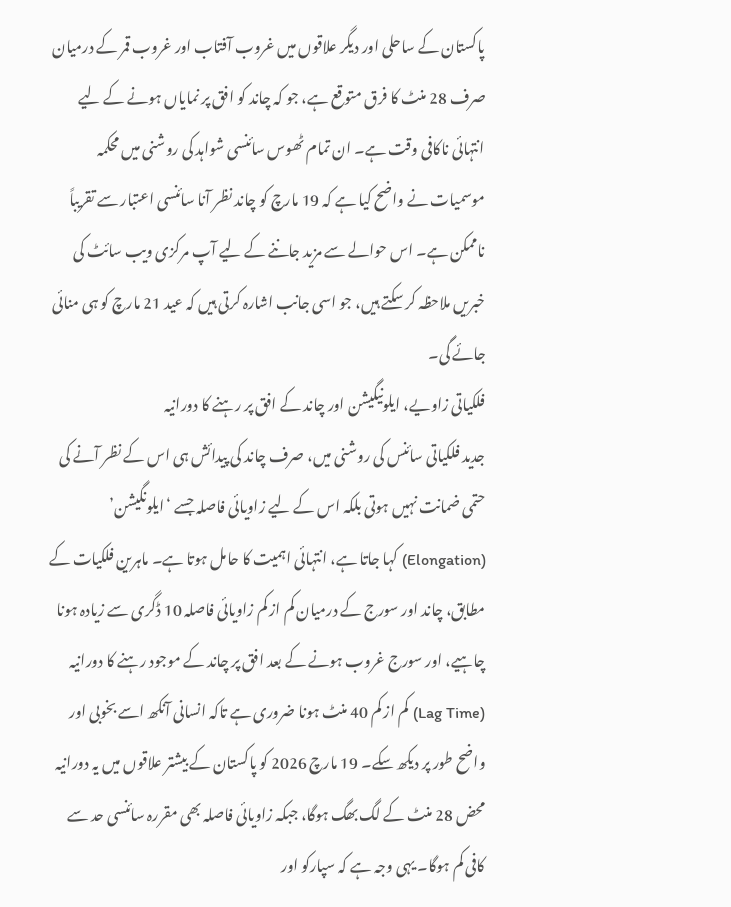پاکستان کے ساحلی اور دیگر علاقوں میں غروب آفتاب اور غروب قمر کے درمیان صرف 28 منٹ کا فرق متوقع ہے، جو کہ چاند کو افق پر نمایاں ہونے کے لیے انتہائی ناکافی وقت ہے۔ ان تمام ٹھوس سائنسی شواہد کی روشنی میں محکمہ موسمیات نے واضح کیا ہے کہ 19 مارچ کو چاند نظر آنا سائنسی اعتبار سے تقریباً ناممکن ہے۔ اس حوالے سے مزید جاننے کے لیے آپ مرکزی ویب سائٹ کی خبریں ملاحظہ کر سکتے ہیں، جو اسی جانب اشارہ کرتی ہیں کہ عید 21 مارچ کو ہی منائی جائے گی۔
فلکیاتی زاویے، ایلونیگیشن اور چاند کے افق پر رہنے کا دورانیہ
جدید فلکیاتی سائنس کی روشنی میں، صرف چاند کی پیدائش ہی اس کے نظر آنے کی حتمی ضمانت نہیں ہوتی بلکہ اس کے لیے زاویائی فاصلہ جسے ‘ایلونگیشن’ (Elongation) کہا جاتا ہے، انتہائی اہمیت کا حامل ہوتا ہے۔ ماہرین فلکیات کے مطابق، چاند اور سورج کے درمیان کم از کم زاویائی فاصلہ 10 ڈگری سے زیادہ ہونا چاہیے، اور سورج غروب ہونے کے بعد افق پر چاند کے موجود رہنے کا دورانیہ (Lag Time) کم از کم 40 منٹ ہونا ضروری ہے تاکہ انسانی آنکھ اسے بخوبی اور واضح طور پر دیکھ سکے۔ 19 مارچ 2026 کو پاکستان کے بیشتر علاقوں میں یہ دورانیہ محض 28 منٹ کے لگ بھگ ہوگا، جبکہ زاویائی فاصلہ بھی مقررہ سائنسی حد سے کافی کم ہوگا۔ یہی وجہ ہے کہ سپارکو اور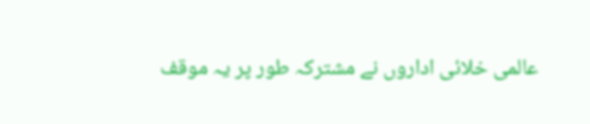عالمی خلائی اداروں نے مشترکہ طور پر یہ موقف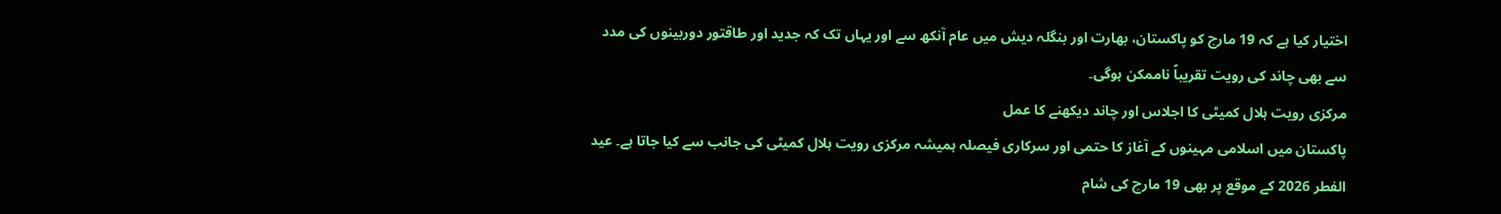اختیار کیا ہے کہ 19 مارچ کو پاکستان، بھارت اور بنگلہ دیش میں عام آنکھ سے اور یہاں تک کہ جدید اور طاقتور دوربینوں کی مدد سے بھی چاند کی رویت تقریباً ناممکن ہوگی۔
مرکزی رویت ہلال کمیٹی کا اجلاس اور چاند دیکھنے کا عمل
پاکستان میں اسلامی مہینوں کے آغاز کا حتمی اور سرکاری فیصلہ ہمیشہ مرکزی رویت ہلال کمیٹی کی جانب سے کیا جاتا ہے۔ عید الفطر 2026 کے موقع پر بھی 19 مارچ کی شام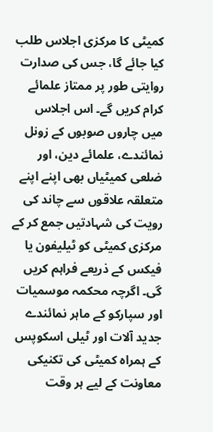کمیٹی کا مرکزی اجلاس طلب کیا جائے گا، جس کی صدارت روایتی طور پر ممتاز علمائے کرام کریں گے۔ اس اجلاس میں چاروں صوبوں کے زونل نمائندے، علمائے دین، اور ضلعی کمیٹیاں بھی اپنے اپنے متعلقہ علاقوں سے چاند کی رویت کی شہادتیں جمع کر کے مرکزی کمیٹی کو ٹیلیفون یا فیکس کے ذریعے فراہم کریں گی۔ اگرچہ محکمہ موسمیات اور سپارکو کے ماہر نمائندے جدید آلات اور ٹیلی اسکوپس کے ہمراہ کمیٹی کی تکنیکی معاونت کے لیے ہر وقت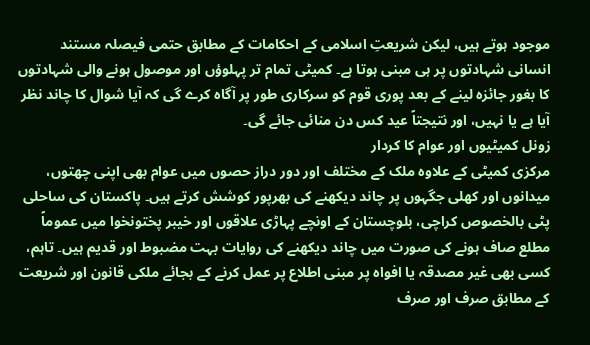موجود ہوتے ہیں، لیکن شریعتِ اسلامی کے احکامات کے مطابق حتمی فیصلہ مستند انسانی شہادتوں پر ہی مبنی ہوتا ہے۔ کمیٹی تمام تر پہلوؤں اور موصول ہونے والی شہادتوں کا بغور جائزہ لینے کے بعد پوری قوم کو سرکاری طور پر آگاہ کرے گی کہ آیا شوال کا چاند نظر آیا ہے یا نہیں، اور نتیجتاً عید کس دن منائی جائے گی۔
زونل کمیٹیوں اور عوام کا کردار
مرکزی کمیٹی کے علاوہ ملک کے مختلف اور دور دراز حصوں میں عوام بھی اپنی چھتوں، میدانوں اور کھلی جگہوں پر چاند دیکھنے کی بھرپور کوشش کرتے ہیں۔ پاکستان کی ساحلی پٹی بالخصوص کراچی، بلوچستان کے اونچے پہاڑی علاقوں اور خیبر پختونخوا میں عموماً مطلع صاف ہونے کی صورت میں چاند دیکھنے کی روایات بہت مضبوط اور قدیم ہیں۔ تاہم، کسی بھی غیر مصدقہ یا افواہ پر مبنی اطلاع پر عمل کرنے کے بجائے ملکی قانون اور شریعت کے مطابق صرف اور صرف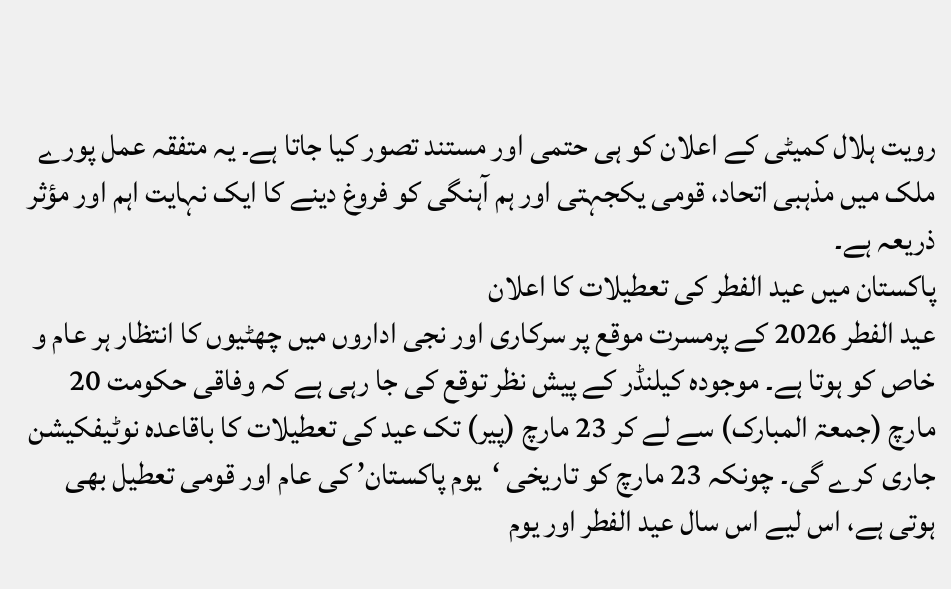رویت ہلال کمیٹی کے اعلان کو ہی حتمی اور مستند تصور کیا جاتا ہے۔ یہ متفقہ عمل پورے ملک میں مذہبی اتحاد، قومی یکجہتی اور ہم آہنگی کو فروغ دینے کا ایک نہایت اہم اور مؤثر ذریعہ ہے۔
پاکستان میں عید الفطر کی تعطیلات کا اعلان
عید الفطر 2026 کے پرمسرت موقع پر سرکاری اور نجی اداروں میں چھٹیوں کا انتظار ہر عام و خاص کو ہوتا ہے۔ موجودہ کیلنڈر کے پیش نظر توقع کی جا رہی ہے کہ وفاقی حکومت 20 مارچ (جمعۃ المبارک) سے لے کر 23 مارچ (پیر) تک عید کی تعطیلات کا باقاعدہ نوٹیفکیشن جاری کرے گی۔ چونکہ 23 مارچ کو تاریخی ‘یوم پاکستان’ کی عام اور قومی تعطیل بھی ہوتی ہے، اس لیے اس سال عید الفطر اور یوم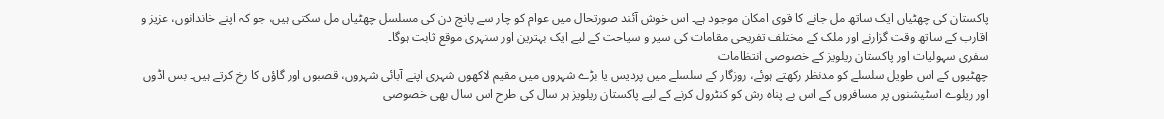پاکستان کی چھٹیاں ایک ساتھ مل جانے کا قوی امکان موجود ہے۔ اس خوش آئند صورتحال میں عوام کو چار سے پانچ دن کی مسلسل چھٹیاں مل سکتی ہیں، جو کہ اپنے خاندانوں، عزیز و اقارب کے ساتھ وقت گزارنے اور ملک کے مختلف تفریحی مقامات کی سیر و سیاحت کے لیے ایک بہترین اور سنہری موقع ثابت ہوگا۔
سفری سہولیات اور پاکستان ریلویز کے خصوصی انتظامات
چھٹیوں کے اس طویل سلسلے کو مدنظر رکھتے ہوئے، روزگار کے سلسلے میں پردیس یا بڑے شہروں میں مقیم لاکھوں شہری اپنے آبائی شہروں، قصبوں اور گاؤں کا رخ کرتے ہیں۔ بس اڈوں اور ریلوے اسٹیشنوں پر مسافروں کے اس بے پناہ رش کو کنٹرول کرنے کے لیے پاکستان ریلویز ہر سال کی طرح اس سال بھی خصوصی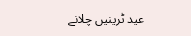عید ٹرینیں چلانے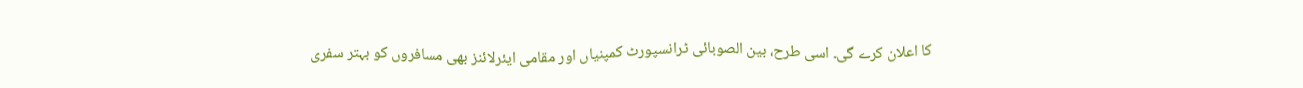کا اعلان کرے گی۔ اسی طرح، بین الصوبائی ٹرانسپورٹ کمپنیاں اور مقامی ایئرلائنز بھی مسافروں کو بہتر سفری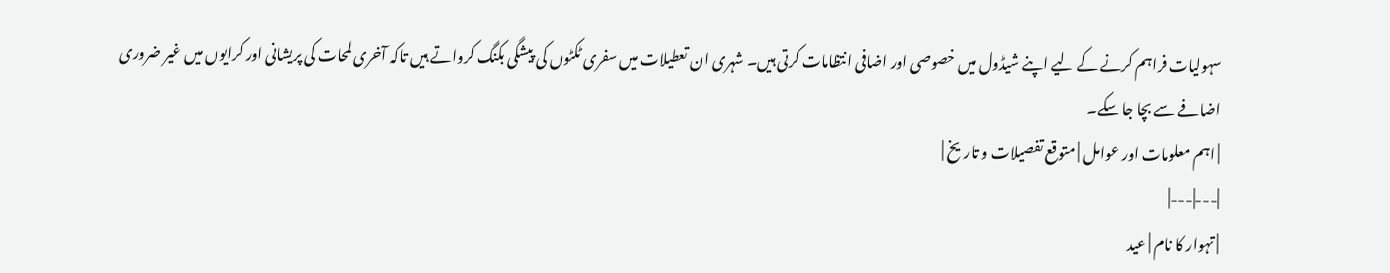سہولیات فراہم کرنے کے لیے اپنے شیڈول میں خصوصی اور اضافی انتظامات کرتی ہیں۔ شہری ان تعطیلات میں سفری ٹکٹوں کی پیشگی بکنگ کرواتے ہیں تاکہ آخری لمحات کی پریشانی اور کرایوں میں غیر ضروری اضافے سے بچا جا سکے۔
| اہم معلومات اور عوامل | متوقع تفصیلات و تاریخ |
|---|---|
| تہوار کا نام | عید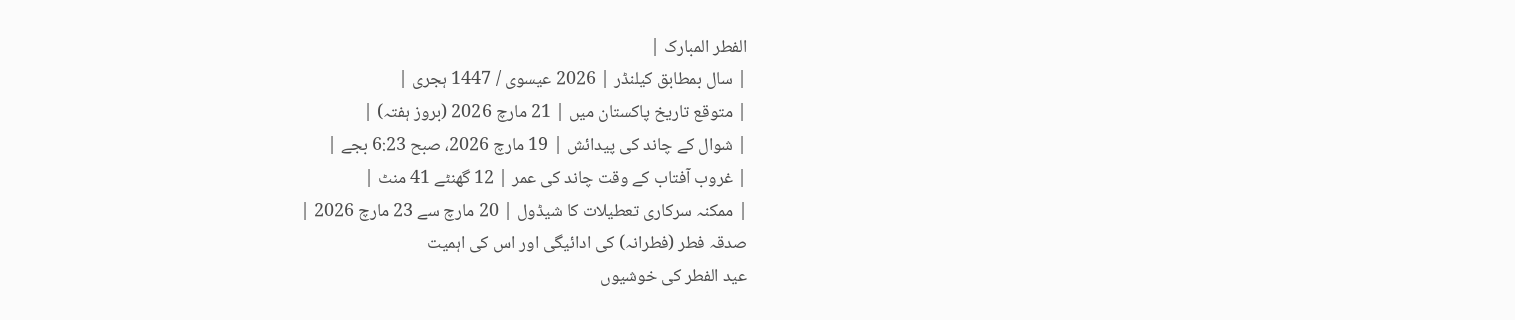الفطر المبارک |
| سال بمطابق کیلنڈر | 2026 عیسوی / 1447 ہجری |
| متوقع تاریخ پاکستان میں | 21 مارچ 2026 (بروز ہفتہ) |
| شوال کے چاند کی پیدائش | 19 مارچ 2026، صبح 6:23 بجے |
| غروب آفتاب کے وقت چاند کی عمر | 12 گھنٹے 41 منٹ |
| ممکنہ سرکاری تعطیلات کا شیڈول | 20 مارچ سے 23 مارچ 2026 |
صدقہ فطر (فطرانہ) کی ادائیگی اور اس کی اہمیت
عید الفطر کی خوشیوں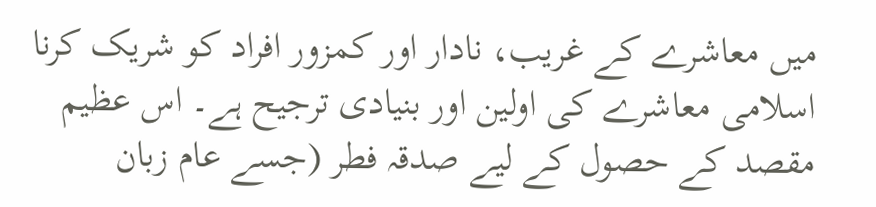میں معاشرے کے غریب، نادار اور کمزور افراد کو شریک کرنا اسلامی معاشرے کی اولین اور بنیادی ترجیح ہے۔ اس عظیم مقصد کے حصول کے لیے صدقہ فطر (جسے عام زبان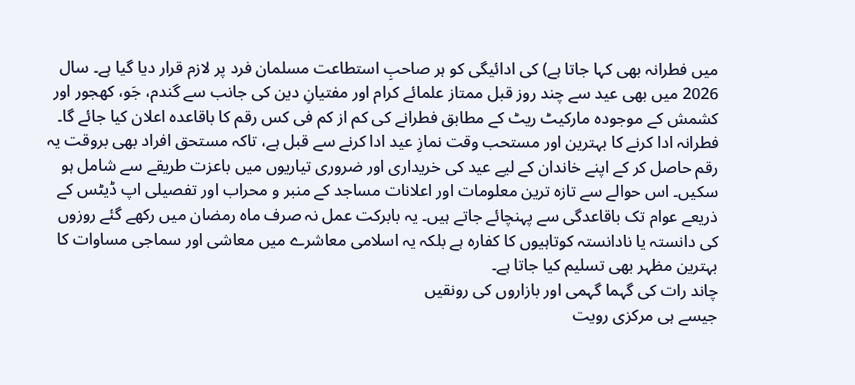میں فطرانہ بھی کہا جاتا ہے) کی ادائیگی کو ہر صاحبِ استطاعت مسلمان فرد پر لازم قرار دیا گیا ہے۔ سال 2026 میں بھی عید سے چند روز قبل ممتاز علمائے کرام اور مفتیانِ دین کی جانب سے گندم، جَو، کھجور اور کشمش کے موجودہ مارکیٹ ریٹ کے مطابق فطرانے کی کم از کم فی کس رقم کا باقاعدہ اعلان کیا جائے گا۔ فطرانہ ادا کرنے کا بہترین اور مستحب وقت نمازِ عید ادا کرنے سے قبل ہے، تاکہ مستحق افراد بھی بروقت یہ رقم حاصل کر کے اپنے خاندان کے لیے عید کی خریداری اور ضروری تیاریوں میں باعزت طریقے سے شامل ہو سکیں۔ اس حوالے سے تازہ ترین معلومات اور اعلانات مساجد کے منبر و محراب اور تفصیلی اپ ڈیٹس کے ذریعے عوام تک باقاعدگی سے پہنچائے جاتے ہیں۔ یہ بابرکت عمل نہ صرف ماہ رمضان میں رکھے گئے روزوں کی دانستہ یا نادانستہ کوتاہیوں کا کفارہ ہے بلکہ یہ اسلامی معاشرے میں معاشی اور سماجی مساوات کا بہترین مظہر بھی تسلیم کیا جاتا ہے۔
چاند رات کی گہما گہمی اور بازاروں کی رونقیں
جیسے ہی مرکزی رویت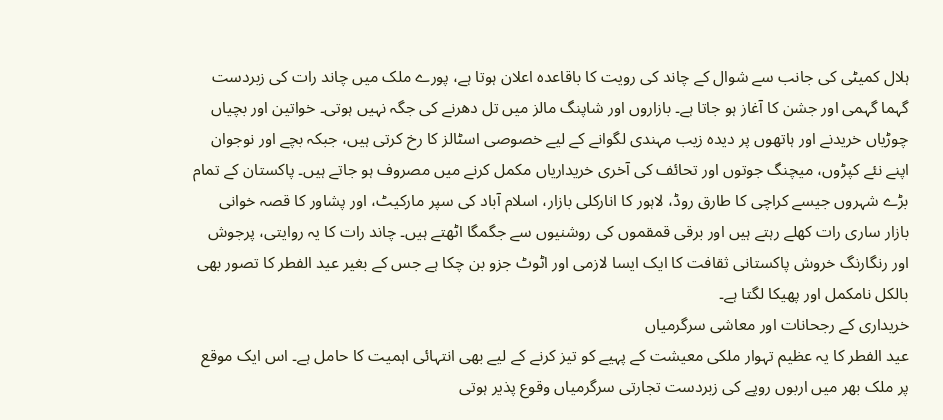ہلال کمیٹی کی جانب سے شوال کے چاند کی رویت کا باقاعدہ اعلان ہوتا ہے، پورے ملک میں چاند رات کی زبردست گہما گہمی اور جشن کا آغاز ہو جاتا ہے۔ بازاروں اور شاپنگ مالز میں تل دھرنے کی جگہ نہیں ہوتی۔ خواتین اور بچیاں چوڑیاں خریدنے اور ہاتھوں پر دیدہ زیب مہندی لگوانے کے لیے خصوصی اسٹالز کا رخ کرتی ہیں، جبکہ بچے اور نوجوان اپنے نئے کپڑوں، میچنگ جوتوں اور تحائف کی آخری خریداریاں مکمل کرنے میں مصروف ہو جاتے ہیں۔ پاکستان کے تمام بڑے شہروں جیسے کراچی کا طارق روڈ، لاہور کا انارکلی بازار، اسلام آباد کی سپر مارکیٹ، اور پشاور کا قصہ خوانی بازار ساری رات کھلے رہتے ہیں اور برقی قمقموں کی روشنیوں سے جگمگا اٹھتے ہیں۔ چاند رات کا یہ روایتی، پرجوش اور رنگارنگ خروش پاکستانی ثقافت کا ایک ایسا لازمی اور اٹوٹ جزو بن چکا ہے جس کے بغیر عید الفطر کا تصور بھی بالکل نامکمل اور پھیکا لگتا ہے۔
خریداری کے رجحانات اور معاشی سرگرمیاں
عید الفطر کا یہ عظیم تہوار ملکی معیشت کے پہیے کو تیز کرنے کے لیے بھی انتہائی اہمیت کا حامل ہے۔ اس ایک موقع پر ملک بھر میں اربوں روپے کی زبردست تجارتی سرگرمیاں وقوع پذیر ہوتی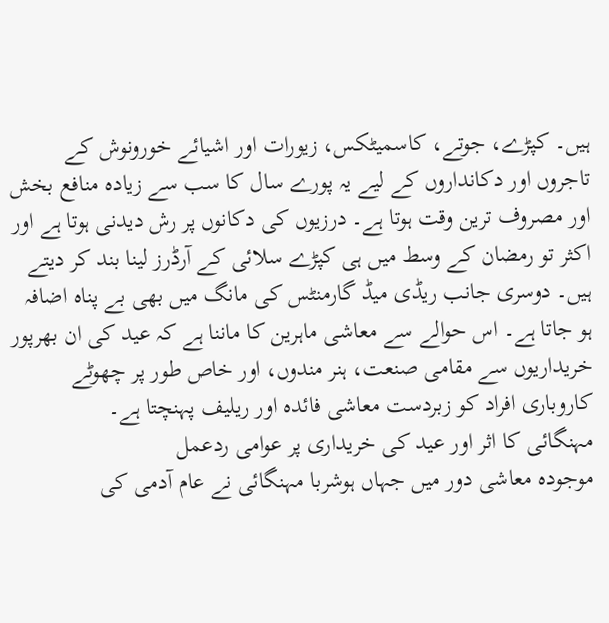ہیں۔ کپڑے، جوتے، کاسمیٹکس، زیورات اور اشیائے خورونوش کے تاجروں اور دکانداروں کے لیے یہ پورے سال کا سب سے زیادہ منافع بخش اور مصروف ترین وقت ہوتا ہے۔ درزیوں کی دکانوں پر رش دیدنی ہوتا ہے اور اکثر تو رمضان کے وسط میں ہی کپڑے سلائی کے آرڈرز لینا بند کر دیتے ہیں۔ دوسری جانب ریڈی میڈ گارمنٹس کی مانگ میں بھی بے پناہ اضافہ ہو جاتا ہے۔ اس حوالے سے معاشی ماہرین کا ماننا ہے کہ عید کی ان بھرپور خریداریوں سے مقامی صنعت، ہنر مندوں، اور خاص طور پر چھوٹے کاروباری افراد کو زبردست معاشی فائدہ اور ریلیف پہنچتا ہے۔
مہنگائی کا اثر اور عید کی خریداری پر عوامی ردعمل
موجودہ معاشی دور میں جہاں ہوشربا مہنگائی نے عام آدمی کی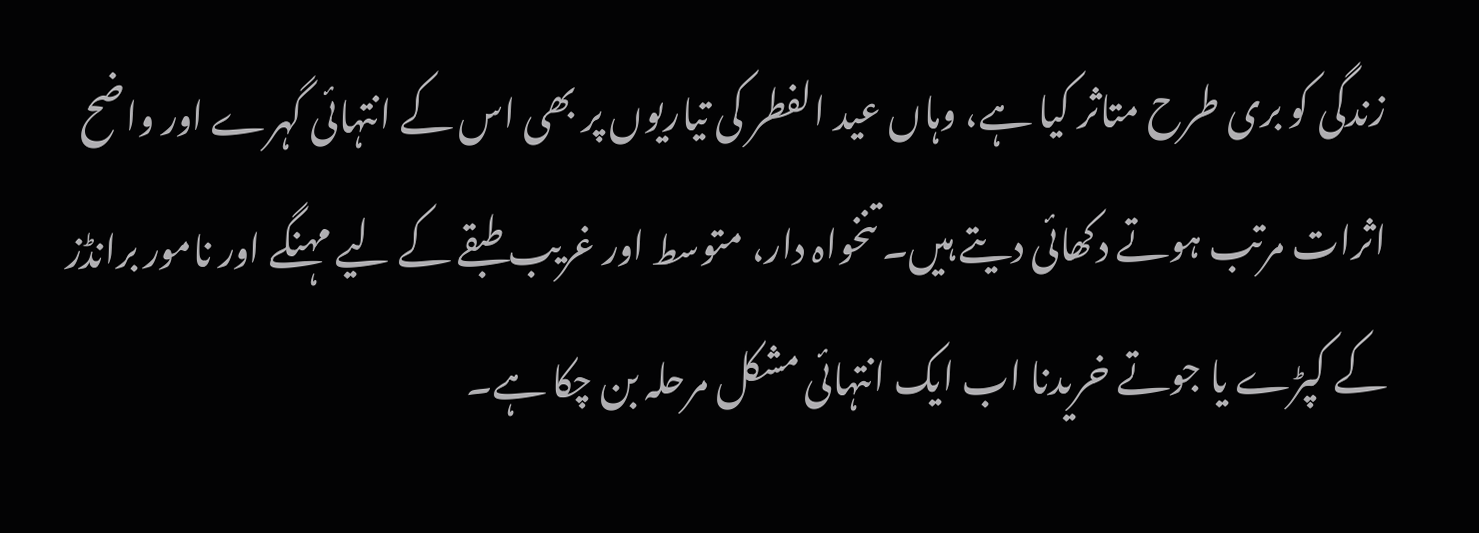زندگی کو بری طرح متاثر کیا ہے، وہاں عید الفطر کی تیاریوں پر بھی اس کے انتہائی گہرے اور واضح اثرات مرتب ہوتے دکھائی دیتے ہیں۔ تنخواہ دار، متوسط اور غریب طبقے کے لیے مہنگے اور نامور برانڈز کے کپڑے یا جوتے خریدنا اب ایک انتہائی مشکل مرحلہ بن چکا ہے۔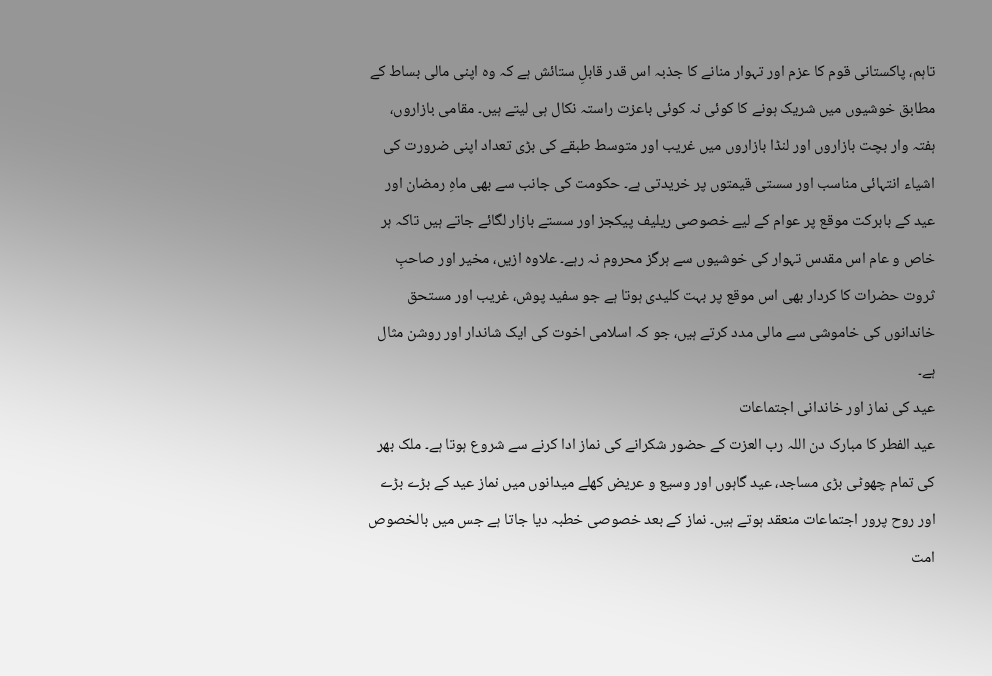تاہم، پاکستانی قوم کا عزم اور تہوار منانے کا جذبہ اس قدر قابلِ ستائش ہے کہ وہ اپنی مالی بساط کے مطابق خوشیوں میں شریک ہونے کا کوئی نہ کوئی باعزت راستہ نکال ہی لیتے ہیں۔ مقامی بازاروں، ہفتہ وار بچت بازاروں اور لنڈا بازاروں میں غریب اور متوسط طبقے کی بڑی تعداد اپنی ضرورت کی اشیاء انتہائی مناسب اور سستی قیمتوں پر خریدتی ہے۔ حکومت کی جانب سے بھی ماہِ رمضان اور عید کے بابرکت موقع پر عوام کے لیے خصوصی ریلیف پیکجز اور سستے بازار لگائے جاتے ہیں تاکہ ہر خاص و عام اس مقدس تہوار کی خوشیوں سے ہرگز محروم نہ رہے۔ علاوہ ازیں، مخیر اور صاحبِ ثروت حضرات کا کردار بھی اس موقع پر بہت کلیدی ہوتا ہے جو سفید پوش، غریب اور مستحق خاندانوں کی خاموشی سے مالی مدد کرتے ہیں، جو کہ اسلامی اخوت کی ایک شاندار اور روشن مثال ہے۔
عید کی نماز اور خاندانی اجتماعات
عید الفطر کا مبارک دن اللہ رب العزت کے حضور شکرانے کی نماز ادا کرنے سے شروع ہوتا ہے۔ ملک بھر کی تمام چھوٹی بڑی مساجد، عید گاہوں اور وسیع و عریض کھلے میدانوں میں نماز عید کے بڑے بڑے اور روح پرور اجتماعات منعقد ہوتے ہیں۔ نماز کے بعد خصوصی خطبہ دیا جاتا ہے جس میں بالخصوص امت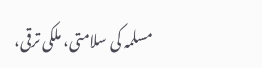مسلمہ کی سلامتی، ملکی ترقی،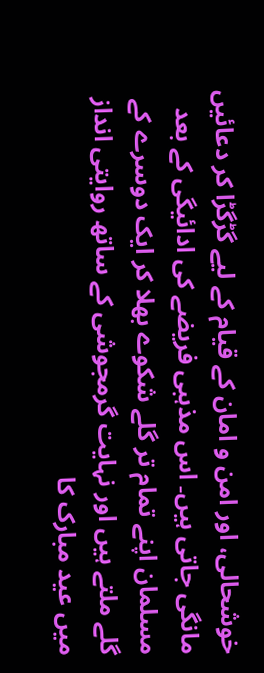خوشحالی، اور امن و امان کے قیام کے لیے گڑگڑا کر دعائیں مانگی جاتی ہیں۔ اس مذہبی فریضے کی ادائیگی کے بعد مسلمان اپنے تمام تر گلے شکوے بھلا کر ایک دوسرے کے گلے ملتے ہیں اور نہایت گرمجوشی کے ساتھ روایتی انداز میں عید مبارک کا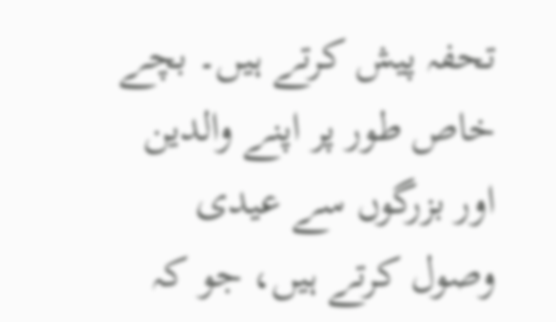تحفہ پیش کرتے ہیں۔ بچے خاص طور پر اپنے والدین اور بزرگوں سے عیدی وصول کرتے ہیں، جو کہ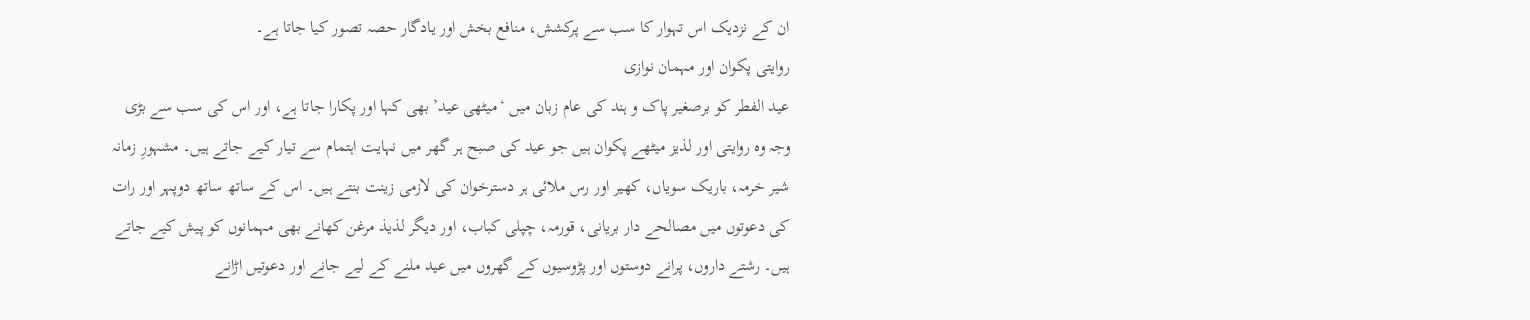ان کے نزدیک اس تہوار کا سب سے پرکشش، منافع بخش اور یادگار حصہ تصور کیا جاتا ہے۔
روایتی پکوان اور مہمان نوازی
عید الفطر کو برصغیر پاک و ہند کی عام زبان میں ‘میٹھی عید’ بھی کہا اور پکارا جاتا ہے، اور اس کی سب سے بڑی وجہ وہ روایتی اور لذیز میٹھے پکوان ہیں جو عید کی صبح ہر گھر میں نہایت اہتمام سے تیار کیے جاتے ہیں۔ مشہورِ زمانہ شیر خرمہ، باریک سویاں، کھیر اور رس ملائی ہر دسترخوان کی لازمی زینت بنتے ہیں۔ اس کے ساتھ ساتھ دوپہر اور رات کی دعوتوں میں مصالحے دار بریانی، قورمہ، چپلی کباب، اور دیگر لذیذ مرغن کھانے بھی مہمانوں کو پیش کیے جاتے ہیں۔ رشتے داروں، پرانے دوستوں اور پڑوسیوں کے گھروں میں عید ملنے کے لیے جانے اور دعوتیں اڑانے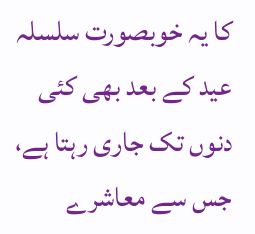کا یہ خوبصورت سلسلہ عید کے بعد بھی کئی دنوں تک جاری رہتا ہے، جس سے معاشرے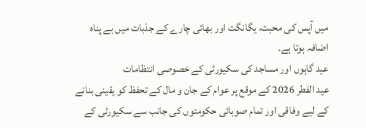میں آپس کی محبت، یگانگت اور بھائی چارے کے جذبات میں بے پناہ اضافہ ہوتا ہے۔
عید گاہوں اور مساجد کی سکیورٹی کے خصوصی انتظامات
عید الفطر 2026 کے موقع پر عوام کے جان و مال کے تحفظ کو یقینی بنانے کے لیے وفاقی اور تمام صوبائی حکومتوں کی جانب سے سکیورٹی کے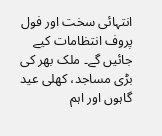انتہائی سخت اور فول پروف انتظامات کیے جائیں گے۔ ملک بھر کی بڑی مساجد، کھلی عید گاہوں اور اہم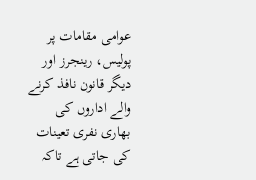عوامی مقامات پر پولیس، رینجرز اور دیگر قانون نافذ کرنے والے اداروں کی بھاری نفری تعینات کی جاتی ہے تاکہ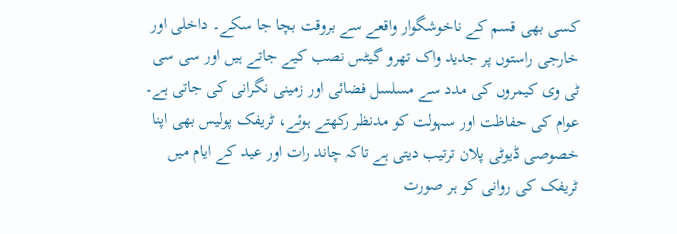کسی بھی قسم کے ناخوشگوار واقعے سے بروقت بچا جا سکے۔ داخلی اور خارجی راستوں پر جدید واک تھرو گیٹس نصب کیے جاتے ہیں اور سی سی ٹی وی کیمروں کی مدد سے مسلسل فضائی اور زمینی نگرانی کی جاتی ہے۔ عوام کی حفاظت اور سہولت کو مدنظر رکھتے ہوئے، ٹریفک پولیس بھی اپنا خصوصی ڈیوٹی پلان ترتیب دیتی ہے تاکہ چاند رات اور عید کے ایام میں ٹریفک کی روانی کو ہر صورت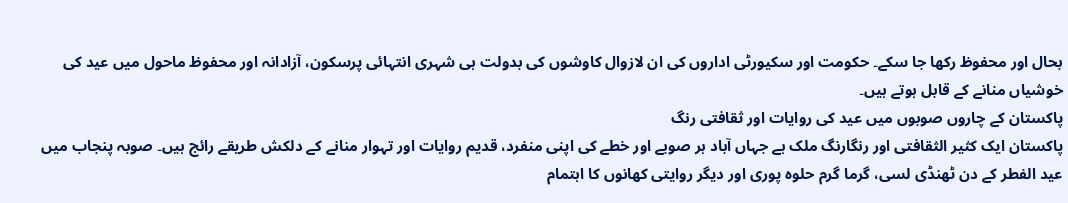بحال اور محفوظ رکھا جا سکے۔ حکومت اور سکیورٹی اداروں کی ان لازوال کاوشوں کی بدولت ہی شہری انتہائی پرسکون، آزادانہ اور محفوظ ماحول میں عید کی خوشیاں منانے کے قابل ہوتے ہیں۔
پاکستان کے چاروں صوبوں میں عید کی روایات اور ثقافتی رنگ
پاکستان ایک کثیر الثقافتی اور رنگارنگ ملک ہے جہاں آباد ہر صوبے اور خطے کی اپنی منفرد، قدیم روایات اور تہوار منانے کے دلکش طریقے رائج ہیں۔ صوبہ پنجاب میں عید الفطر کے دن ٹھنڈی لسی، گرما گرم حلوہ پوری اور دیگر روایتی کھانوں کا اہتمام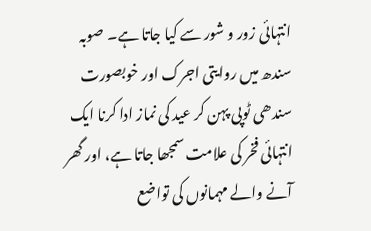انتہائی زور و شور سے کیا جاتا ہے۔ صوبہ سندھ میں روایتی اجرک اور خوبصورت سندھی ٹوپی پہن کر عید کی نماز ادا کرنا ایک انتہائی فخر کی علامت سمجھا جاتا ہے، اور گھر آنے والے مہمانوں کی تواضع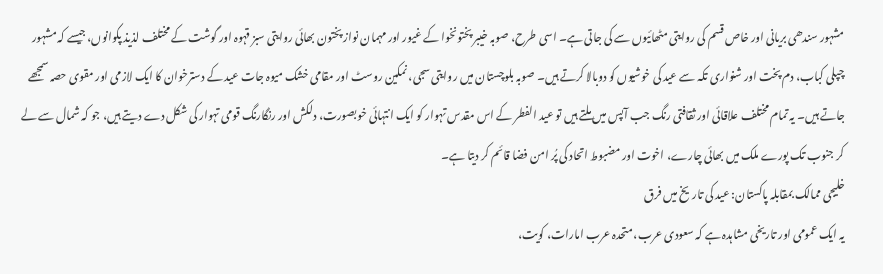مشہور سندھی بریانی اور خاص قسم کی روایتی مٹھائیوں سے کی جاتی ہے۔ اسی طرح، صوبہ خیبر پختونخوا کے غیور اور مہمان نواز پختون بھائی روایتی سبز قہوہ اور گوشت کے مختلف لذیذ پکوانوں، جیسے کہ مشہور چپلی کباب، دم پخت اور شنواری تکہ سے عید کی خوشیوں کو دوبالا کرتے ہیں۔ صوبہ بلوچستان میں روایتی سجی، نمکین روسٹ اور مقامی خشک میوہ جات عید کے دسترخوان کا ایک لازمی اور مقوی حصہ سمجھے جاتے ہیں۔ یہ تمام مختلف علاقائی اور ثقافتی رنگ جب آپس میں ملتے ہیں تو عید الفطر کے اس مقدس تہوار کو ایک انتہائی خوبصورت، دلکش اور رنگارنگ قومی تہوار کی شکل دے دیتے ہیں، جو کہ شمال سے لے کر جنوب تک پورے ملک میں بھائی چارے، اخوت اور مضبوط اتحاد کی پُر امن فضا قائم کر دیتا ہے۔
خلیجی ممالک بمقابلہ پاکستان: عید کی تاریخ میں فرق
یہ ایک عمومی اور تاریخی مشاہدہ ہے کہ سعودی عرب، متحدہ عرب امارات، کویت،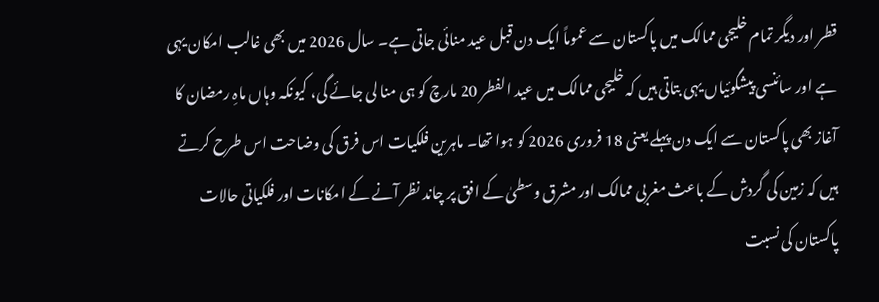قطر اور دیگر تمام خلیجی ممالک میں پاکستان سے عموماً ایک دن قبل عید منائی جاتی ہے۔ سال 2026 میں بھی غالب امکان یہی ہے اور سائنسی پیشگوئیاں یہی بتاتی ہیں کہ خلیجی ممالک میں عید الفطر 20 مارچ کو ہی منا لی جائے گی، کیونکہ وہاں ماہِ رمضان کا آغاز بھی پاکستان سے ایک دن پہلے یعنی 18 فروری 2026 کو ہوا تھا۔ ماہرین فلکیات اس فرق کی وضاحت اس طرح کرتے ہیں کہ زمین کی گردش کے باعث مغربی ممالک اور مشرق وسطیٰ کے افق پر چاند نظر آنے کے امکانات اور فلکیاتی حالات پاکستان کی نسبت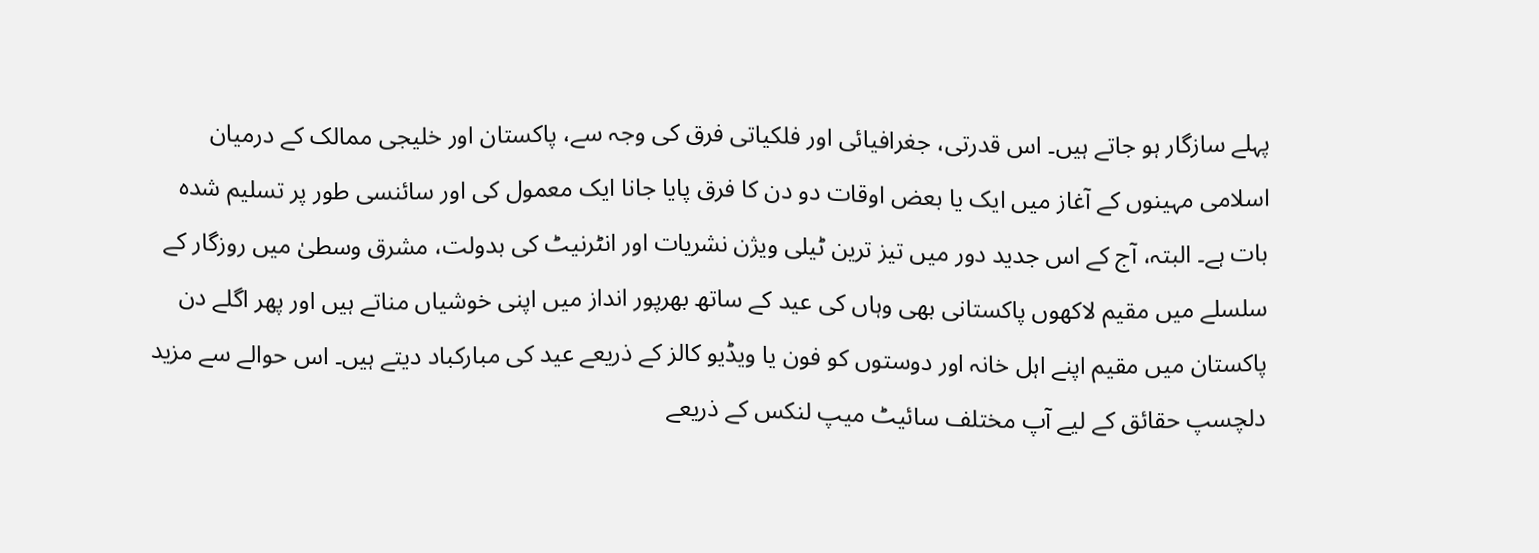پہلے سازگار ہو جاتے ہیں۔ اس قدرتی، جغرافیائی اور فلکیاتی فرق کی وجہ سے، پاکستان اور خلیجی ممالک کے درمیان اسلامی مہینوں کے آغاز میں ایک یا بعض اوقات دو دن کا فرق پایا جانا ایک معمول کی اور سائنسی طور پر تسلیم شدہ بات ہے۔ البتہ، آج کے اس جدید دور میں تیز ترین ٹیلی ویژن نشریات اور انٹرنیٹ کی بدولت، مشرق وسطیٰ میں روزگار کے سلسلے میں مقیم لاکھوں پاکستانی بھی وہاں کی عید کے ساتھ بھرپور انداز میں اپنی خوشیاں مناتے ہیں اور پھر اگلے دن پاکستان میں مقیم اپنے اہل خانہ اور دوستوں کو فون یا ویڈیو کالز کے ذریعے عید کی مبارکباد دیتے ہیں۔ اس حوالے سے مزید دلچسپ حقائق کے لیے آپ مختلف سائیٹ میپ لنکس کے ذریعے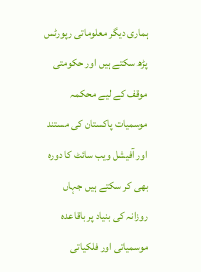ہماری دیگر معلوماتی رپورٹس پڑھ سکتے ہیں اور حکومتی موقف کے لیے محکمہ موسمیات پاکستان کی مستند اور آفیشل ویب سائٹ کا دورہ بھی کر سکتے ہیں جہاں روزانہ کی بنیاد پر باقاعدہ موسمیاتی اور فلکیاتی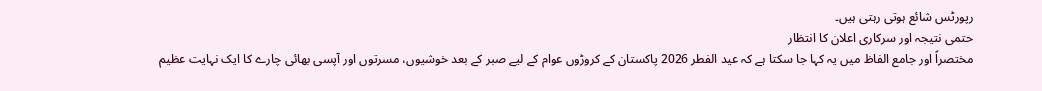رپورٹس شائع ہوتی رہتی ہیں۔
حتمی نتیجہ اور سرکاری اعلان کا انتظار
مختصراً اور جامع الفاظ میں یہ کہا جا سکتا ہے کہ عید الفطر 2026 پاکستان کے کروڑوں عوام کے لیے صبر کے بعد خوشیوں، مسرتوں اور آپسی بھائی چارے کا ایک نہایت عظیم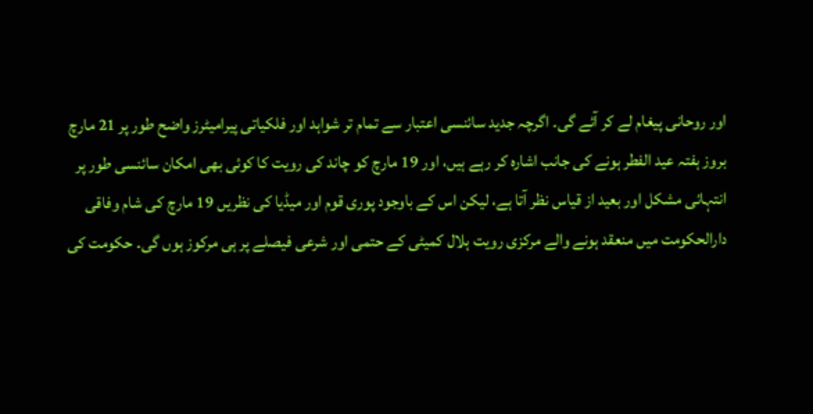اور روحانی پیغام لے کر آئے گی۔ اگرچہ جدید سائنسی اعتبار سے تمام تر شواہد اور فلکیاتی پیرامیٹرز واضح طور پر 21 مارچ بروز ہفتہ عید الفطر ہونے کی جانب اشارہ کر رہے ہیں، اور 19 مارچ کو چاند کی رویت کا کوئی بھی امکان سائنسی طور پر انتہائی مشکل اور بعید از قیاس نظر آتا ہے، لیکن اس کے باوجود پوری قوم اور میڈیا کی نظریں 19 مارچ کی شام وفاقی دارالحکومت میں منعقد ہونے والے مرکزی رویت ہلال کمیٹی کے حتمی اور شرعی فیصلے پر ہی مرکوز ہوں گی۔ حکومت کی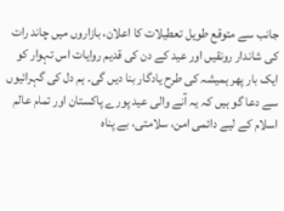جانب سے متوقع طویل تعطیلات کا اعلان، بازاروں میں چاند رات کی شاندار رونقیں اور عید کے دن کی قدیم روایات اس تہوار کو ایک بار پھر ہمیشہ کی طرح یادگار بنا دیں گی۔ ہم دل کی گہرائیوں سے دعا گو ہیں کہ یہ آنے والی عید پورے پاکستان اور تمام عالم اسلام کے لیے دائمی امن، سلامتی، بے پناہ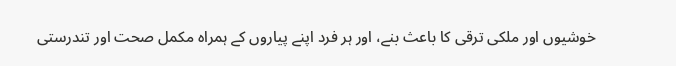خوشیوں اور ملکی ترقی کا باعث بنے، اور ہر فرد اپنے پیاروں کے ہمراہ مکمل صحت اور تندرستی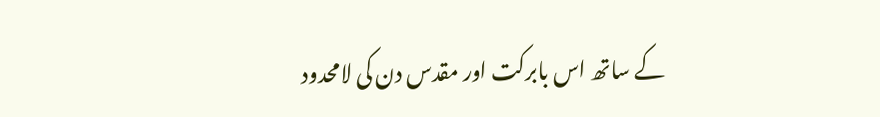کے ساتھ اس بابرکت اور مقدس دن کی لامحدود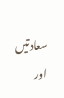سعادتیں اور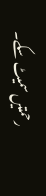رحمتیں سمیٹ سکے۔